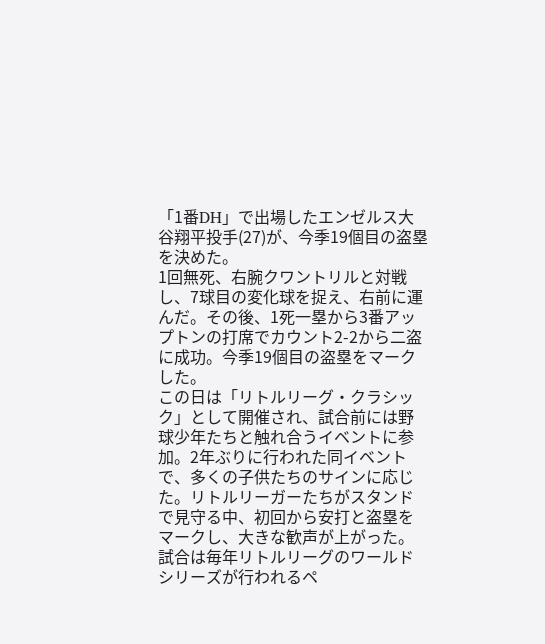「1番DH」で出場したエンゼルス大谷翔平投手(27)が、今季19個目の盗塁を決めた。
1回無死、右腕クワントリルと対戦し、7球目の変化球を捉え、右前に運んだ。その後、1死一塁から3番アップトンの打席でカウント2-2から二盗に成功。今季19個目の盗塁をマークした。
この日は「リトルリーグ・クラシック」として開催され、試合前には野球少年たちと触れ合うイベントに参加。2年ぶりに行われた同イベントで、多くの子供たちのサインに応じた。リトルリーガーたちがスタンドで見守る中、初回から安打と盗塁をマークし、大きな歓声が上がった。
試合は毎年リトルリーグのワールドシリーズが行われるペ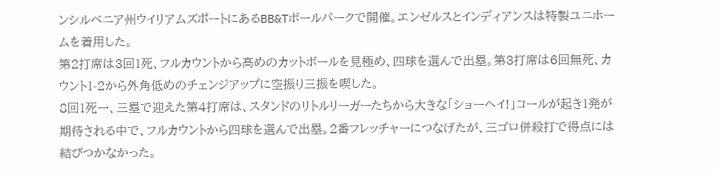ンシルベニア州ウイリアムズポートにあるBB&Tボールパークで開催。エンゼルスとインディアンスは特製ユニホームを着用した。
第2打席は3回1死、フルカウントから高めのカットボールを見極め、四球を選んで出塁。第3打席は6回無死、カウント1-2から外角低めのチェンジアップに空振り三振を喫した。
8回1死一、三塁で迎えた第4打席は、スタンドのリトルリーガーたちから大きな「ショーヘイ!」コールが起き1発が期待される中で、フルカウントから四球を選んで出塁。2番フレッチャーにつなげたが、三ゴロ併殺打で得点には結びつかなかった。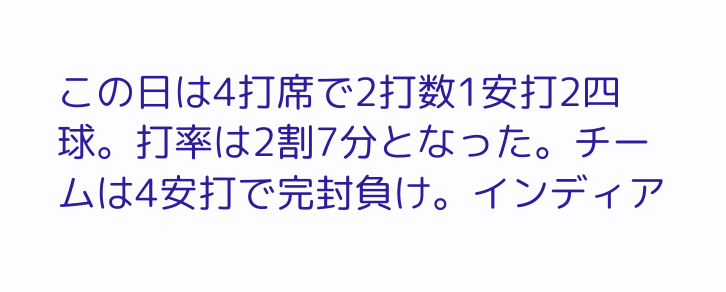この日は4打席で2打数1安打2四球。打率は2割7分となった。チームは4安打で完封負け。インディア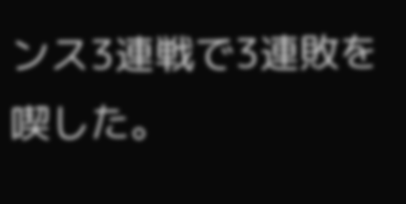ンス3連戦で3連敗を喫した。